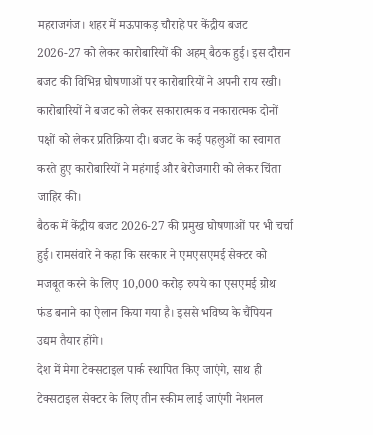महराजगंज। शहर में मऊपाकड़ चौराहे पर केंद्रीय बजट 2026-27 को लेकर कारोबारियों की अहम् बैठक हुई। इस दौरान बजट की विभिन्न घोषणाओं पर कारोबारियों ने अपनी राय रखी। कारोबारियों ने बजट को लेकर सकारात्मक व नकारात्मक दोनों पक्षों को लेकर प्रतिक्रिया दी। बजट के कई पहलुओं का स्वागत करते हुए कारोबारियों ने महंगाई और बेरोजगारी को लेकर चिंता जाहिर की।
बैठक में केंद्रीय बजट 2026-27 की प्रमुख घोषणाओं पर भी चर्चा हुई। रामसंवारे ने कहा कि सरकार ने एमएसएमई सेक्टर को मजबूत करने के लिए 10,000 करोड़ रुपये का एसएमई ग्रोथ फंड बनाने का ऐलान किया गया है। इससे भविष्य के चैंपियन उद्यम तैयार होंगे।
देश में मेगा टेक्सटाइल पार्क स्थापित किए जाएंगे, साथ ही टेक्सटाइल सेक्टर के लिए तीन स्कीम लाई जाएंगी नेशनल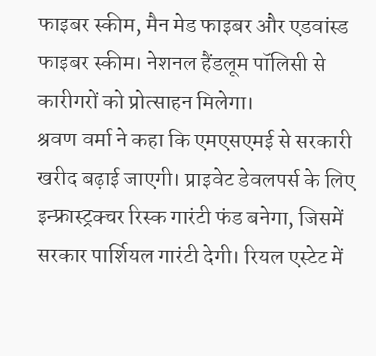फाइबर स्कीम, मैन मेड फाइबर और एडवांस्ड फाइबर स्कीम। नेशनल हैंडलूम पॉलिसी से कारीगरों को प्रोत्साहन मिलेगा।
श्रवण वर्मा ने कहा कि एमएसएमई से सरकारी खरीद बढ़ाई जाएगी। प्राइवेट डेवलपर्स के लिए इन्फ्रास्ट्रक्चर रिस्क गारंटी फंड बनेगा, जिसमें सरकार पार्शियल गारंटी देगी। रियल एस्टेट में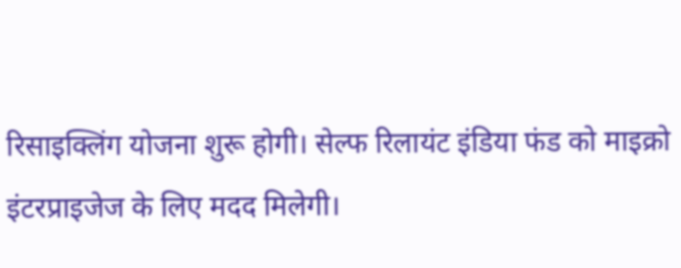रिसाइक्लिंग योजना शुरू होगी। सेल्फ रिलायंट इंडिया फंड को माइक्रो इंटरप्राइजेज के लिए मदद मिलेगी।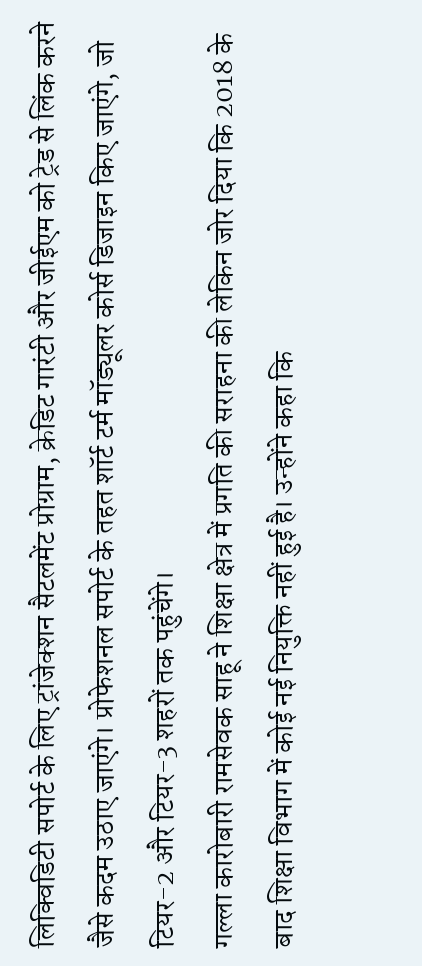लिक्विडिटी सपोर्ट के लिए ट्रांजेक्शन सैटलमेंट प्रोग्राम, क्रेडिट गारंटी और जीईएम को ट्रेड से लिंक करने जैसे कदम उठाए जाएंगे। प्रोफेशनल सपोर्ट के तहत शॉर्ट टर्म मॉड्यूलर कोर्स डिजाइन किए जाएंगे, जो टियर-2 और टियर-3 शहरों तक पहुंचेंगे।
गल्ला कारोबारी रामसेवक साहू ने शिक्षा क्षेत्र में प्रगति की सराहना की लेकिन जोर दिया कि 2018 के बाद शिक्षा विभाग में कोई नई नियुक्ति नहीं हुई है। उन्होंने कहा कि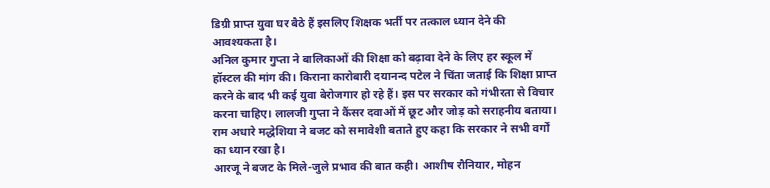डिग्री प्राप्त युवा घर बैठे हैं इसलिए शिक्षक भर्ती पर तत्काल ध्यान देने की आवश्यकता है।
अनिल कुमार गुप्ता ने बालिकाओं की शिक्षा को बढ़ावा देने के लिए हर स्कूल में हॉस्टल की मांग की। किराना कारोबारी दयानन्द पटेल ने चिंता जताई कि शिक्षा प्राप्त करने के बाद भी कई युवा बेरोजगार हो रहे हैं। इस पर सरकार को गंभीरता से विचार करना चाहिए। लालजी गुप्ता ने कैंसर दवाओं में छूट और जोड़ को सराहनीय बताया।
राम अधारे मद्धेशिया ने बजट को समावेशी बताते हुए कहा कि सरकार ने सभी वर्गों का ध्यान रखा है।
आरजू ने बजट के मिले-जुले प्रभाव की बात कही। आशीष रौनियार, मोहन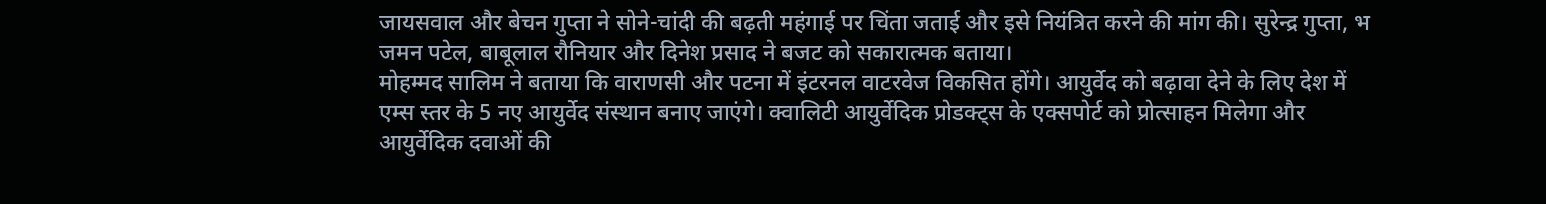जायसवाल और बेचन गुप्ता ने सोने-चांदी की बढ़ती महंगाई पर चिंता जताई और इसे नियंत्रित करने की मांग की। सुरेन्द्र गुप्ता, भ जमन पटेल, बाबूलाल रौनियार और दिनेश प्रसाद ने बजट को सकारात्मक बताया।
मोहम्मद सालिम ने बताया कि वाराणसी और पटना में इंटरनल वाटरवेज विकसित होंगे। आयुर्वेद को बढ़ावा देने के लिए देश में एम्स स्तर के 5 नए आयुर्वेद संस्थान बनाए जाएंगे। क्वालिटी आयुर्वेदिक प्रोडक्ट्स के एक्सपोर्ट को प्रोत्साहन मिलेगा और आयुर्वेदिक दवाओं की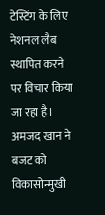टेस्टिंग के लिए नेशनल लैब स्थापित करने पर विचार किया जा रहा है। अमजद खान ने बजट को विकासोन्मुखी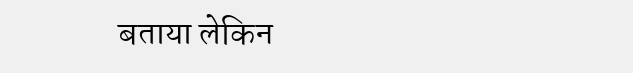बताया लेकिन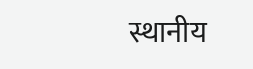स्थानीय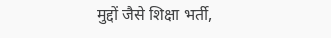मुद्दों जैसे शिक्षा भर्ती,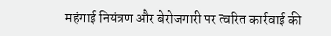महंगाई नियंत्रण और बेरोजगारी पर त्वरित कार्रवाई की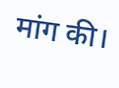मांग की।